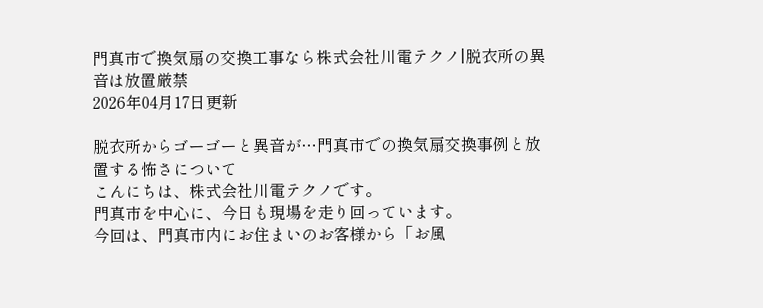門真市で換気扇の交換工事なら株式会社川電テクノ|脱衣所の異音は放置厳禁
2026年04月17日更新

脱衣所からゴーゴーと異音が…門真市での換気扇交換事例と放置する怖さについて
こんにちは、株式会社川電テクノです。
門真市を中心に、今日も現場を走り回っています。
今回は、門真市内にお住まいのお客様から「お風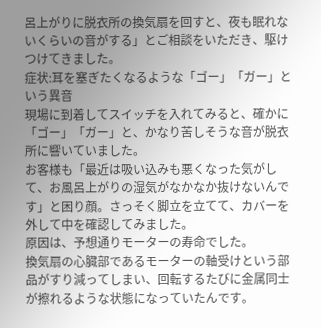呂上がりに脱衣所の換気扇を回すと、夜も眠れないくらいの音がする」とご相談をいただき、駆けつけてきました。
症状:耳を塞ぎたくなるような「ゴー」「ガー」という異音
現場に到着してスイッチを入れてみると、確かに「ゴー」「ガー」と、かなり苦しそうな音が脱衣所に響いていました。
お客様も「最近は吸い込みも悪くなった気がして、お風呂上がりの湿気がなかなか抜けないんです」と困り顔。さっそく脚立を立てて、カバーを外して中を確認してみました。
原因は、予想通りモーターの寿命でした。
換気扇の心臓部であるモーターの軸受けという部品がすり減ってしまい、回転するたびに金属同士が擦れるような状態になっていたんです。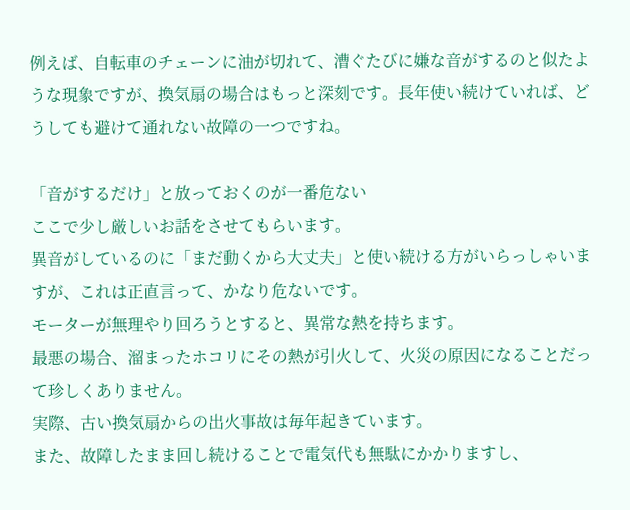例えば、自転車のチェーンに油が切れて、漕ぐたびに嫌な音がするのと似たような現象ですが、換気扇の場合はもっと深刻です。長年使い続けていれば、どうしても避けて通れない故障の一つですね。

「音がするだけ」と放っておくのが一番危ない
ここで少し厳しいお話をさせてもらいます。
異音がしているのに「まだ動くから大丈夫」と使い続ける方がいらっしゃいますが、これは正直言って、かなり危ないです。
モーターが無理やり回ろうとすると、異常な熱を持ちます。
最悪の場合、溜まったホコリにその熱が引火して、火災の原因になることだって珍しくありません。
実際、古い換気扇からの出火事故は毎年起きています。
また、故障したまま回し続けることで電気代も無駄にかかりますし、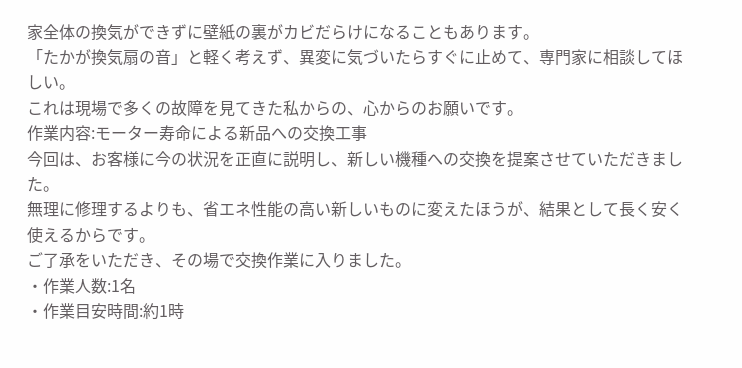家全体の換気ができずに壁紙の裏がカビだらけになることもあります。
「たかが換気扇の音」と軽く考えず、異変に気づいたらすぐに止めて、専門家に相談してほしい。
これは現場で多くの故障を見てきた私からの、心からのお願いです。
作業内容:モーター寿命による新品への交換工事
今回は、お客様に今の状況を正直に説明し、新しい機種への交換を提案させていただきました。
無理に修理するよりも、省エネ性能の高い新しいものに変えたほうが、結果として長く安く使えるからです。
ご了承をいただき、その場で交換作業に入りました。
・作業人数:1名
・作業目安時間:約1時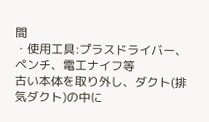間
・使用工具:プラスドライバー、ペンチ、電工ナイフ等
古い本体を取り外し、ダクト(排気ダクト)の中に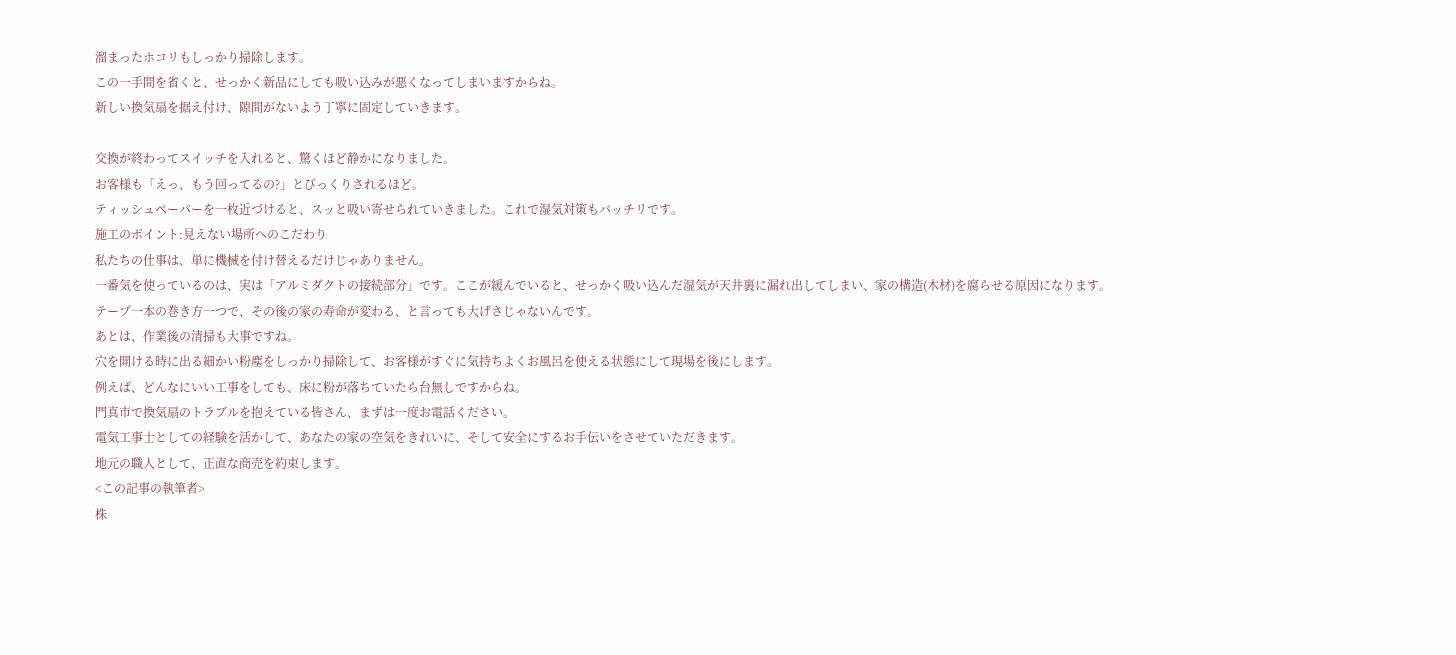溜まったホコリもしっかり掃除します。
この一手間を省くと、せっかく新品にしても吸い込みが悪くなってしまいますからね。
新しい換気扇を据え付け、隙間がないよう丁寧に固定していきます。

交換が終わってスイッチを入れると、驚くほど静かになりました。
お客様も「えっ、もう回ってるの?」とびっくりされるほど。
ティッシュペーパーを一枚近づけると、スッと吸い寄せられていきました。これで湿気対策もバッチリです。
施工のポイント:見えない場所へのこだわり
私たちの仕事は、単に機械を付け替えるだけじゃありません。
一番気を使っているのは、実は「アルミダクトの接続部分」です。ここが緩んでいると、せっかく吸い込んだ湿気が天井裏に漏れ出してしまい、家の構造(木材)を腐らせる原因になります。
テープ一本の巻き方一つで、その後の家の寿命が変わる、と言っても大げさじゃないんです。
あとは、作業後の清掃も大事ですね。
穴を開ける時に出る細かい粉塵をしっかり掃除して、お客様がすぐに気持ちよくお風呂を使える状態にして現場を後にします。
例えば、どんなにいい工事をしても、床に粉が落ちていたら台無しですからね。
門真市で換気扇のトラブルを抱えている皆さん、まずは一度お電話ください。
電気工事士としての経験を活かして、あなたの家の空気をきれいに、そして安全にするお手伝いをさせていただきます。
地元の職人として、正直な商売を約束します。
<この記事の執筆者>
株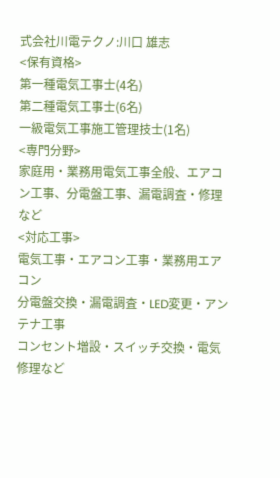式会社川電テクノ:川口 雄志
<保有資格>
第一種電気工事士(4名)
第二種電気工事士(6名)
一級電気工事施工管理技士(1名)
<専門分野>
家庭用・業務用電気工事全般、エアコン工事、分電盤工事、漏電調査・修理 など
<対応工事>
電気工事・エアコン工事・業務用エアコン
分電盤交換・漏電調査・LED変更・アンテナ工事
コンセント増設・スイッチ交換・電気修理など